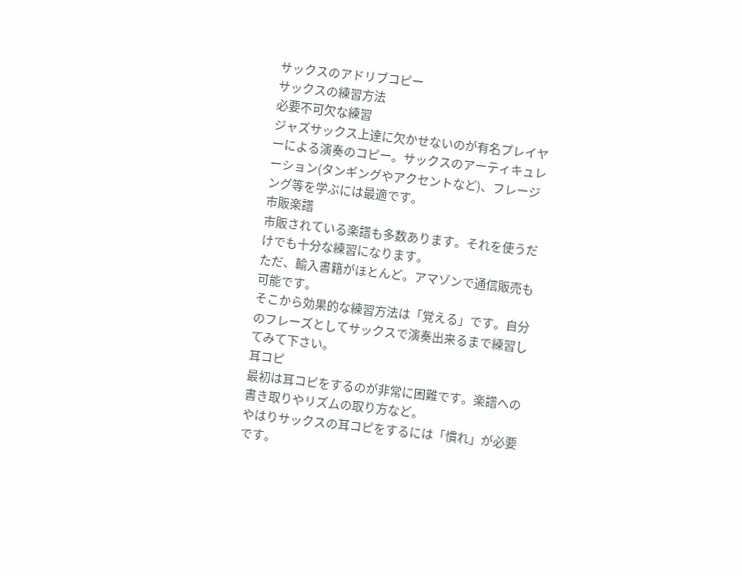サックスのアドリブコピー
サックスの練習方法
必要不可欠な練習
ジャズサックス上達に欠かせないのが有名プレイヤーによる演奏のコピー。サックスのアーティキュレーション(タンギングやアクセントなど)、フレージング等を学ぶには最適です。
市販楽譜
市販されている楽譜も多数あります。それを使うだけでも十分な練習になります。
ただ、輸入書籍がほとんど。アマゾンで通信販売も可能です。
そこから効果的な練習方法は「覚える」です。自分のフレーズとしてサックスで演奏出来るまで練習してみて下さい。
耳コピ
最初は耳コピをするのが非常に困難です。楽譜への書き取りやリズムの取り方など。
やはりサックスの耳コピをするには「慣れ」が必要です。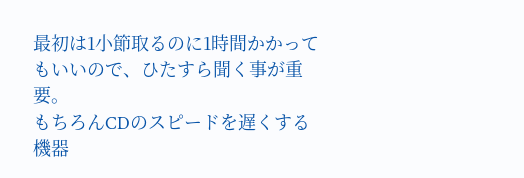最初は1小節取るのに1時間かかってもいいので、ひたすら聞く事が重要。
もちろんCDのスピードを遅くする機器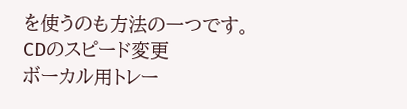を使うのも方法の一つです。
CDのスピード変更
ボーカル用トレー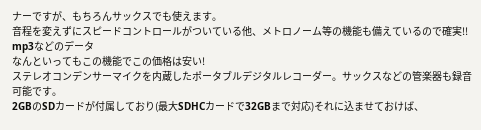ナーですが、もちろんサックスでも使えます。
音程を変えずにスピードコントロールがついている他、メトロノーム等の機能も備えているので確実!!
mp3などのデータ
なんといってもこの機能でこの価格は安い!
ステレオコンデンサーマイクを内蔵したポータブルデジタルレコーダー。サックスなどの管楽器も録音可能です。
2GBのSDカードが付属しており(最大SDHCカードで32GBまで対応)それに込ませておけば、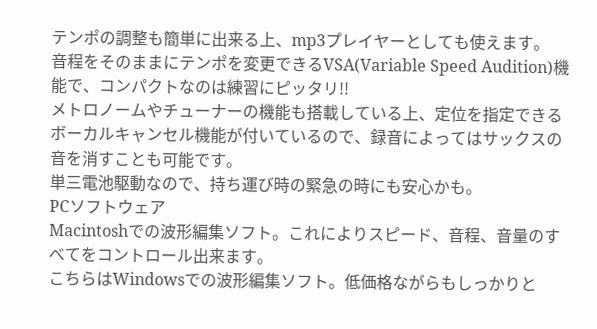テンポの調整も簡単に出来る上、mp3プレイヤーとしても使えます。
音程をそのままにテンポを変更できるVSA(Variable Speed Audition)機能で、コンパクトなのは練習にピッタリ!!
メトロノームやチューナーの機能も搭載している上、定位を指定できるボーカルキャンセル機能が付いているので、録音によってはサックスの音を消すことも可能です。
単三電池駆動なので、持ち運び時の緊急の時にも安心かも。
PCソフトウェア
Macintoshでの波形編集ソフト。これによりスピード、音程、音量のすべてをコントロール出来ます。
こちらはWindowsでの波形編集ソフト。低価格ながらもしっかりと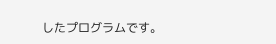したプログラムです。